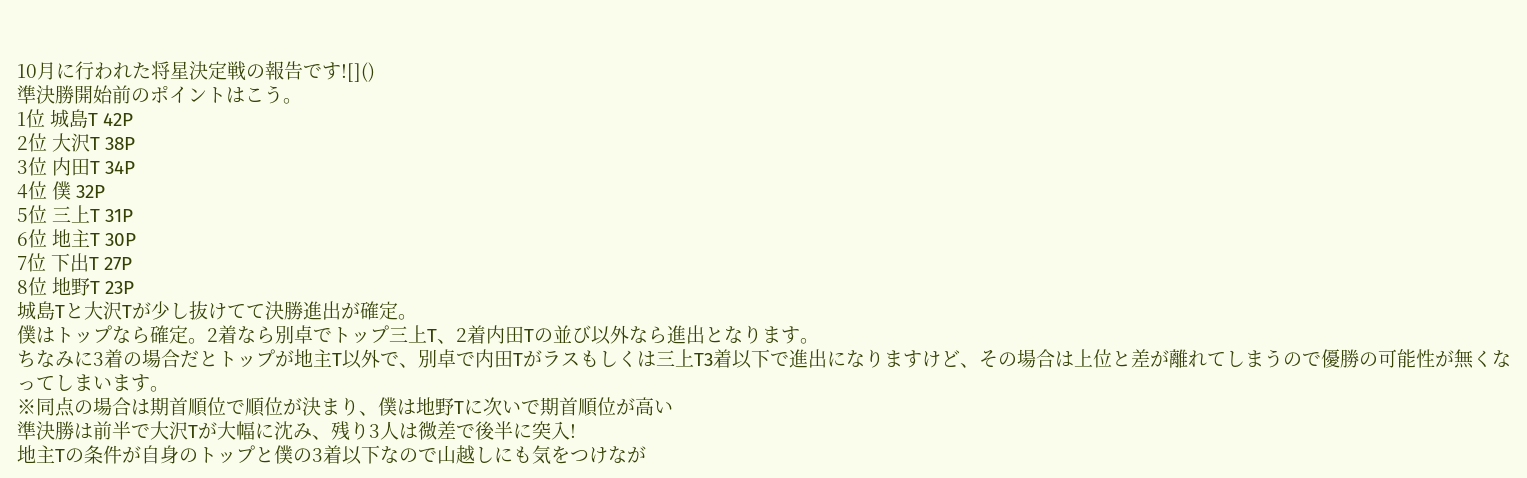10月に行われた将星決定戦の報告です![]()
準決勝開始前のポイントはこう。
1位 城島T 42P
2位 大沢T 38P
3位 内田T 34P
4位 僕 32P
5位 三上T 31P
6位 地主T 30P
7位 下出T 27P
8位 地野T 23P
城島Tと大沢Tが少し抜けてて決勝進出が確定。
僕はトップなら確定。2着なら別卓でトップ三上T、2着内田Tの並び以外なら進出となります。
ちなみに3着の場合だとトップが地主T以外で、別卓で内田Tがラスもしくは三上T3着以下で進出になりますけど、その場合は上位と差が離れてしまうので優勝の可能性が無くなってしまいます。
※同点の場合は期首順位で順位が決まり、僕は地野Tに次いで期首順位が高い
準決勝は前半で大沢Tが大幅に沈み、残り3人は微差で後半に突入!
地主Tの条件が自身のトップと僕の3着以下なので山越しにも気をつけなが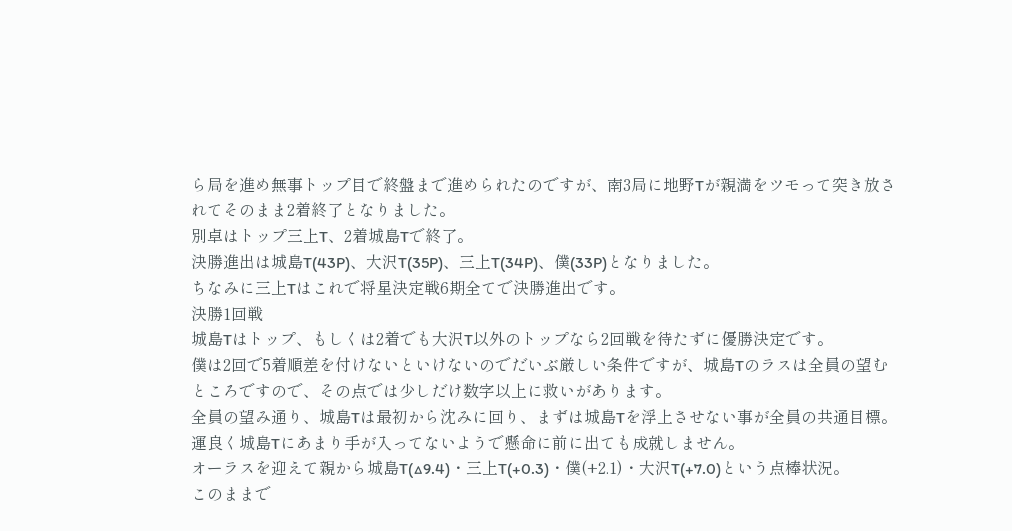ら局を進め無事トップ目で終盤まで進められたのですが、南3局に地野Tが親満をツモって突き放されてそのまま2着終了となりました。
別卓はトップ三上T、2着城島Tで終了。
決勝進出は城島T(43P)、大沢T(35P)、三上T(34P)、僕(33P)となりました。
ちなみに三上Tはこれで将星決定戦6期全てで決勝進出です。
決勝1回戦
城島Tはトップ、もしくは2着でも大沢T以外のトップなら2回戦を待たずに優勝決定です。
僕は2回で5着順差を付けないといけないのでだいぶ厳しい条件ですが、城島Tのラスは全員の望むところですので、その点では少しだけ数字以上に救いがあります。
全員の望み通り、城島Tは最初から沈みに回り、まずは城島Tを浮上させない事が全員の共通目標。
運良く城島Tにあまり手が入ってないようで懸命に前に出ても成就しません。
オーラスを迎えて親から城島T(△9.4)・三上T(+0.3)・僕(+2.1)・大沢T(+7.0)という点棒状況。
このままで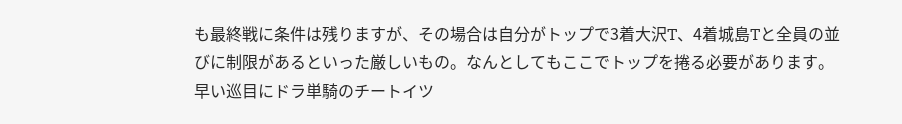も最終戦に条件は残りますが、その場合は自分がトップで3着大沢T、4着城島Tと全員の並びに制限があるといった厳しいもの。なんとしてもここでトップを捲る必要があります。
早い巡目にドラ単騎のチートイツ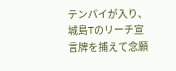テンパイが入り、城島Tのリーチ宣言牌を捕えて念願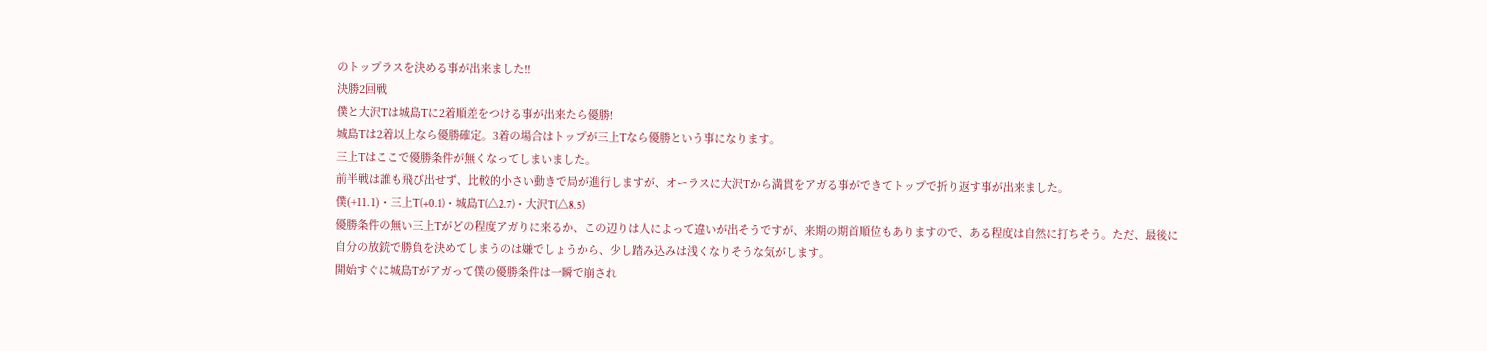のトップラスを決める事が出来ました!!
決勝2回戦
僕と大沢Tは城島Tに2着順差をつける事が出来たら優勝!
城島Tは2着以上なら優勝確定。3着の場合はトップが三上Tなら優勝という事になります。
三上Tはここで優勝条件が無くなってしまいました。
前半戦は誰も飛び出せず、比較的小さい動きで局が進行しますが、オーラスに大沢Tから満貫をアガる事ができてトップで折り返す事が出来ました。
僕(+11.1)・三上T(+0.1)・城島T(△2.7)・大沢T(△8.5)
優勝条件の無い三上Tがどの程度アガりに来るか、この辺りは人によって違いが出そうですが、来期の期首順位もありますので、ある程度は自然に打ちそう。ただ、最後に自分の放銃で勝負を決めてしまうのは嫌でしょうから、少し踏み込みは浅くなりそうな気がします。
開始すぐに城島Tがアガって僕の優勝条件は一瞬で崩され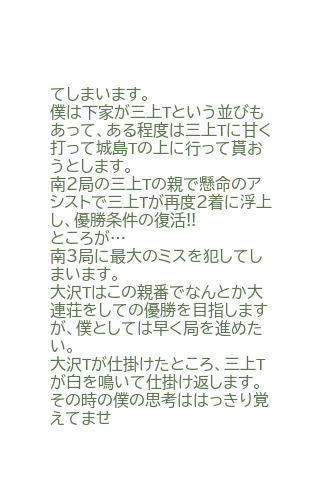てしまいます。
僕は下家が三上Tという並びもあって、ある程度は三上Tに甘く打って城島Tの上に行って貰おうとします。
南2局の三上Tの親で懸命のアシストで三上Tが再度2着に浮上し、優勝条件の復活!!
ところが…
南3局に最大のミスを犯してしまいます。
大沢Tはこの親番でなんとか大連荘をしての優勝を目指しますが、僕としては早く局を進めたい。
大沢Tが仕掛けたところ、三上Tが白を鳴いて仕掛け返します。
その時の僕の思考ははっきり覚えてませ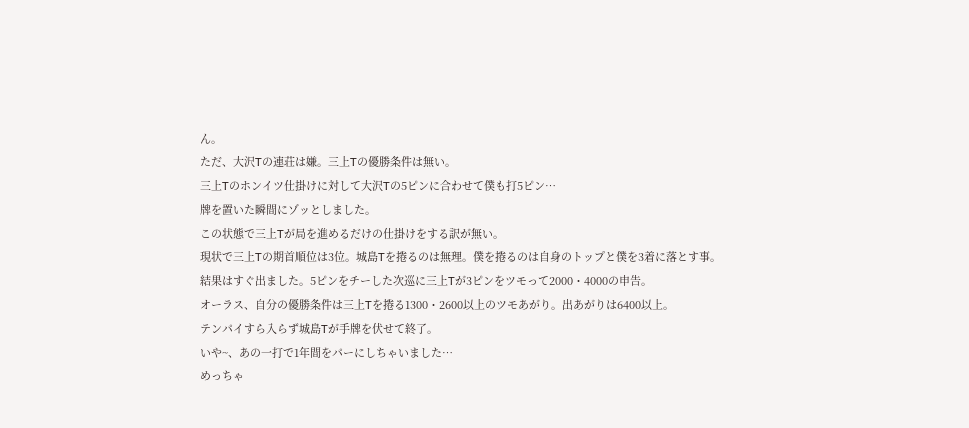ん。
ただ、大沢Tの連荘は嫌。三上Tの優勝条件は無い。
三上Tのホンイツ仕掛けに対して大沢Tの5ピンに合わせて僕も打5ピン…
牌を置いた瞬間にゾッとしました。
この状態で三上Tが局を進めるだけの仕掛けをする訳が無い。
現状で三上Tの期首順位は3位。城島Tを捲るのは無理。僕を捲るのは自身のトップと僕を3着に落とす事。
結果はすぐ出ました。5ピンをチーした次巡に三上Tが3ピンをツモって2000・4000の申告。
オーラス、自分の優勝条件は三上Tを捲る1300・2600以上のツモあがり。出あがりは6400以上。
テンパイすら入らず城島Tが手牌を伏せて終了。
いや~、あの一打で1年間をパーにしちゃいました…
めっちゃ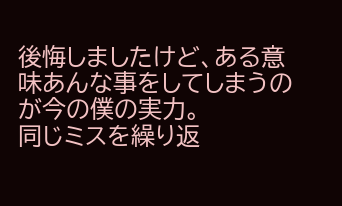後悔しましたけど、ある意味あんな事をしてしまうのが今の僕の実力。
同じミスを繰り返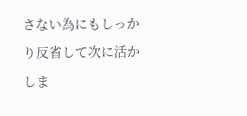さない為にもしっかり反省して次に活かしま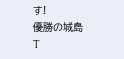す!
優勝の城島T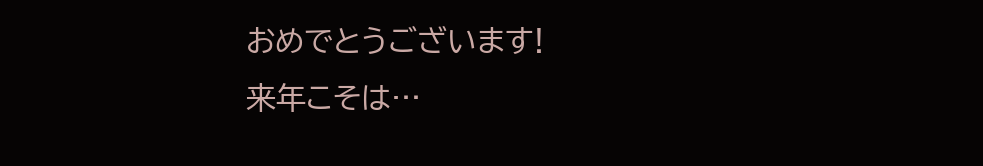おめでとうございます!
来年こそは…